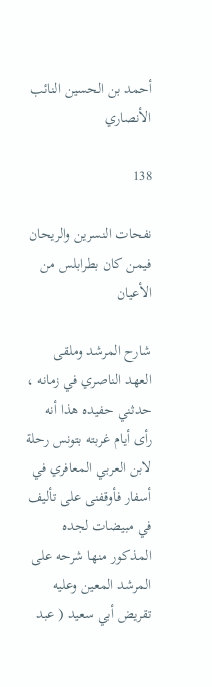أحمد بن الحسين النائب الأنصاري

138

نفحات النسرين والريحان فيمن كان بطرابلس من الأعيان

شارح المرشد وملقى العهد الناصري في زمانه ، حدثني حفيده هذا أنه رأى أيام غربته بتونس رحلة لابن العربي المعافري في أسفار فأوقفنى على تأليف في مبيضات لجده المذكور منها شرحه على المرشد المعين وعليه تقريض أبي سعيد ( عبد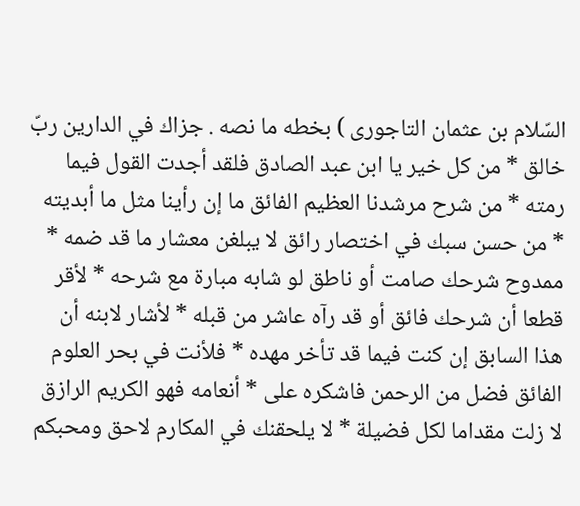السّلام بن عثمان التاجورى ) بخطه ما نصه . جزاك في الدارين ربّ خالق * من كل خير يا ابن عبد الصادق فلقد أجدت القول فيما رمته * من شرح مرشدنا العظيم الفائق ما إن رأينا مثل ما أبديته * من حسن سبك في اختصار رائق لا يبلغن معشار ما قد ضمه * ممدوح شرحك صامت أو ناطق لو شابه مبارة مع شرحه * لأقر قطعا أن شرحك فائق أو قد رآه عاشر من قبله * لأشار لابنه أن هذا السابق إن كنت فيما قد تأخر مهده * فلأنت في بحر العلوم الفائق فضل من الرحمن فاشكره على * أنعامه فهو الكريم الرازق لا زلت مقداما لكل فضيلة * لا يلحقنك في المكارم لاحق ومحبكم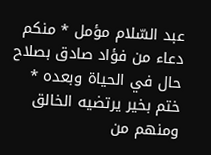عبد السّلام مؤمل * منكم دعاء من فؤاد صادق بصلاح حال في الحياة وبعده * ختم بخير يرتضيه الخالق ومنهم من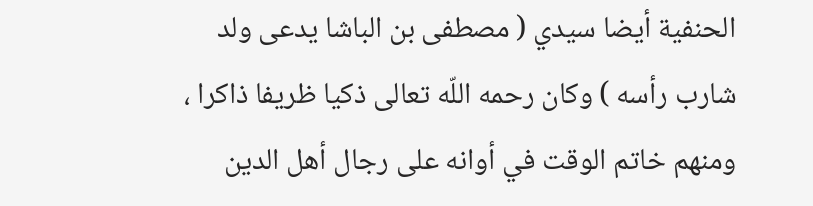الحنفية أيضا سيدي ( مصطفى بن الباشا يدعى ولد شارب رأسه ) وكان رحمه اللّه تعالى ذكيا ظريفا ذاكرا ، ومنهم خاتم الوقت في أوانه على رجال أهل الدين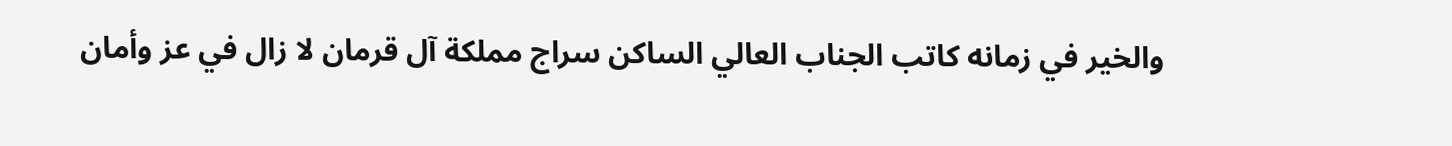والخير في زمانه كاتب الجناب العالي الساكن سراج مملكة آل قرمان لا زال في عز وأمان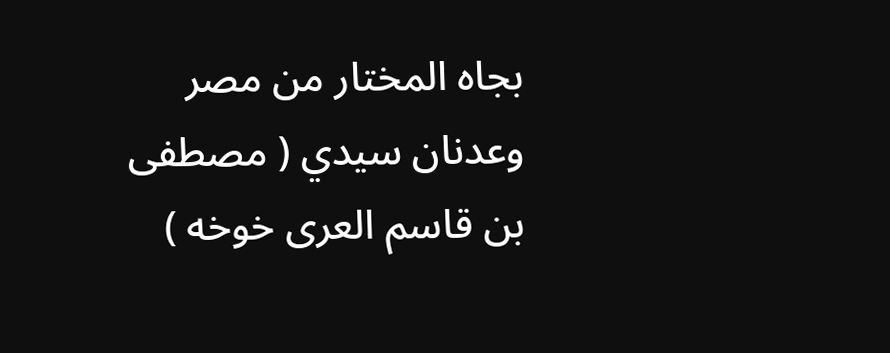بجاه المختار من مصر وعدنان سيدي ( مصطفى بن قاسم العرى خوخه )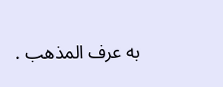به عرف المذهب .